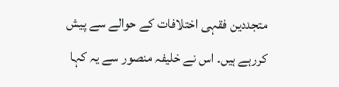متجددین فقہی اختلافات کے حوالے سے پیش کررہے ہیں۔ اس نے خلیفہ منصور سے یہ کہا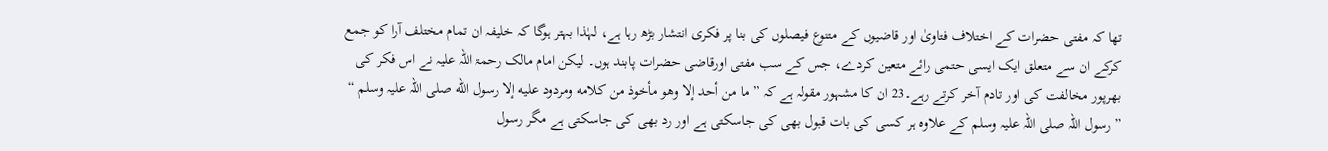تھا کہ مفتی حضرات کے اختلاف فتاویٰ اور قاضیوں کے متنوع فیصلوں کی بنا پر فکری انتشار بڑھ رہا ہے، لہٰذا بہتر ہوگا کہ خلیفہ ان تمام مختلف آرا کو جمع کرکے ان سے متعلق ایک ایسی حتمی رائے متعین کردے، جس کے سب مفتی اورقاضی حضرات پابند ہوں۔ لیکن امام مالک رحمۃ اللہ علیہ نے اس فکر کی بھرپور مخالفت کی اور تادم آخر کرتے رہے۔23 ان کا مشہور مقولہ ہے کہ ”ما من أحد إلا وهو مأخوذ من كلامه ومردود عليه إلا رسول الله صلی اللہ علیہ وسلم “ ” رسول اللہ صلی اللہ علیہ وسلم کے علاوہ ہر کسی کی بات قبول بھی کی جاسکتی ہے اور رد بھی کی جاسکتی ہے مگر رسول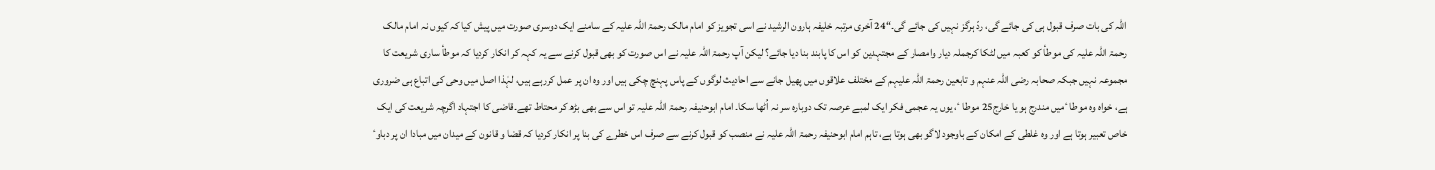اللہ کی بات صرف قبول ہی کی جائے گی، ردّ ہرگز نہیں کی جائے گی۔“24 آخری مرتبہ خلیفہ ہارون الرشید نے اسی تجویز کو امام مالک رحمۃ اللہ علیہ کے سامنے ایک دوسری صورت میں پیش کیا کہ کیوں نہ امام مالک رحمۃ اللہ علیہ کی موطأ کو کعبہ میں لٹکا کرجملہ دیار وامصار کے مجتہدین کو اس کا پابند بنا دیا جائے؟ لیکن آپ رحمۃ اللہ علیہ نے اس صورت کو بھی قبول کرنے سے یہ کہہ کر انکار کردیا کہ موطأ ساری شریعت کا مجموعہ نہیں جبکہ صحابہ رضی اللہ عنہم و تابعین رحمۃ اللہ علیہم کے مختلف علاقوں میں پھیل جانے سے احادیث لوگوں کے پاس پہنچ چکی ہیں اور وہ ان پر عمل کررہے ہیں، لہٰذا اصل میں وحی کی اتباع ہی ضروری ہے، خواہ وہ موطا ٴمیں مندرج ہو یا خارج25 موطا ٴ، یوں یہ عجمی فکر ایک لمبے عرصہ تک دوبارہ سر نہ اُٹھا سکا۔ امام ابوحنیفہ رحمۃ اللہ علیہ تو اس سے بھی بڑھ کر محتاط تھے۔قاضی کا اجتہاد اگرچہ شریعت کی ایک خاص تعبیر ہوتا ہے اور وہ غلطی کے امکان کے باوجود لاگو بھی ہوتا ہے، تاہم امام ابوحنیفہ رحمۃ اللہ علیہ نے منصب کو قبول کرنے سے صرف اس خطرے کی بنا پر انکار کردیا کہ قضا و قانون کے میدان میں مبادا ان پر دباوٴ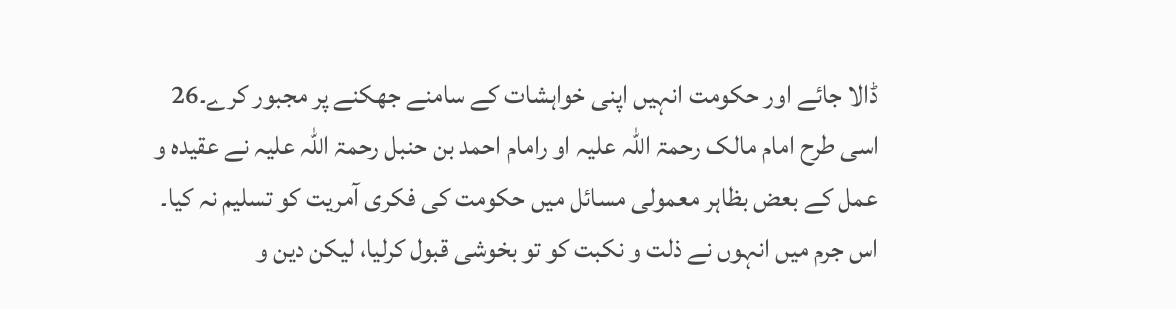ڈالا جائے اور حکومت انہیں اپنی خواہشات کے سامنے جھکنے پر مجبور کرے۔26 اسی طرح امام مالک رحمۃ اللہ علیہ او رامام احمد بن حنبل رحمۃ اللہ علیہ نے عقیدہ و عمل کے بعض بظاہر معمولی مسائل میں حکومت کی فکری آمریت کو تسلیم نہ کیا۔ اس جرم میں انہوں نے ذلت و نکبت کو تو بخوشی قبول کرلیا، لیکن دین و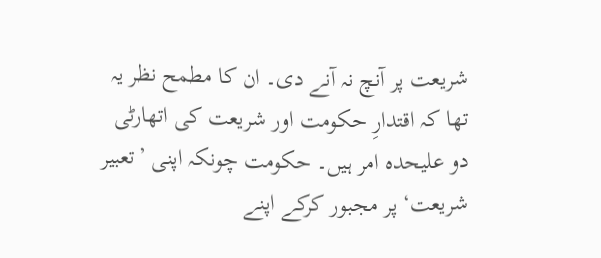شریعت پر آنچ نہ آنے دی۔ ان کا مطمح نظر یہ تھا کہ اقتدارِ حکومت اور شریعت کی اتھارٹی دو علیحدہ امر ہیں۔ حکومت چونکہ اپنی ’تعبیر شریعت‘ پر مجبور کرکے اپنے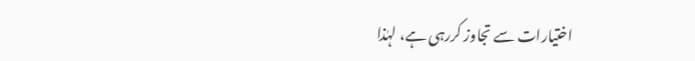اختیارات سے تجاوز کررہی ہے، لہٰذا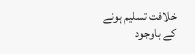خلافت تسلیم ہونے کے باوجود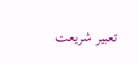تعبیر شریعت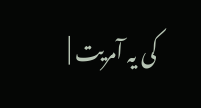کی یہ آمریت |